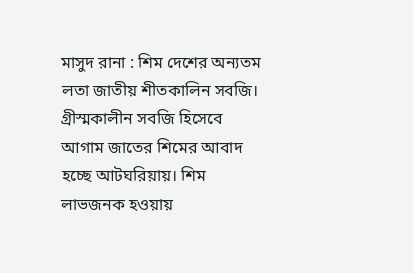মাসুদ রানা : শিম দেশের অন্যতম লতা জাতীয় শীতকালিন সবজি। গ্রীস্মকালীন সবজি হিসেবে আগাম জাতের শিমের আবাদ হচ্ছে আটঘরিয়ায়। শিম লাভজনক হওয়ায়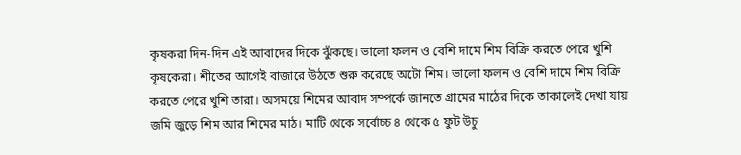কৃষকরা দিন-দিন এই আবাদের দিকে ঝুঁকছে। ভালো ফলন ও বেশি দামে শিম বিক্রি করতে পেরে খুশি কৃষকেরা। শীতের আগেই বাজারে উঠতে শুরু করেছে অটো শিম। ভালো ফলন ও বেশি দামে শিম বিক্রি করতে পেরে খুশি তারা। অসময়ে শিমের আবাদ সম্পর্কে জানতে গ্রামের মাঠের দিকে তাকালেই দেখা যায় জমি জুড়ে শিম আর শিমের মাঠ। মাটি থেকে সর্বোচ্চ ৪ থেকে ৫ ফুট উচু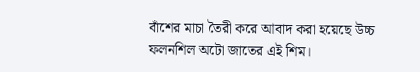বাঁশের মাচা তৈরী করে আবাদ করা হয়েছে উচ্চ ফলনশিল অটো জাতের এই শিম।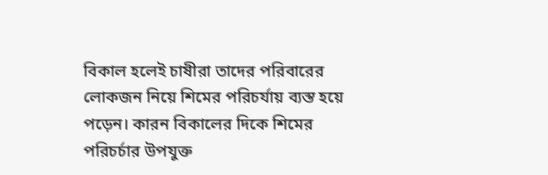বিকাল হলেই চাষীরা তাদের পরিবারের লোকজন নিয়ে শিমের পরিচর্যায় ব্যস্ত হয়ে পড়েন। কারন বিকালের দিকে শিমের পরিচর্চার উপযুক্ত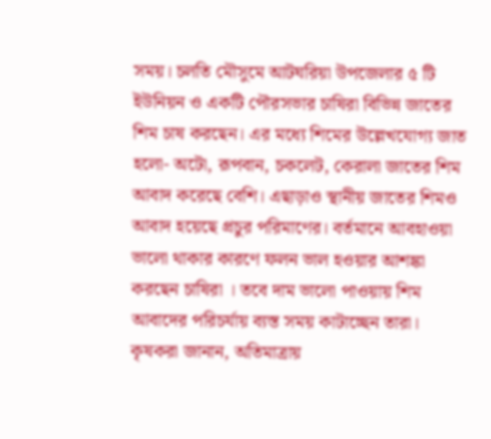সময়। চলতি মৌসুমে আটঘরিয়া উপজেলার ৫ টি ইউনিয়ন ও একটি পৌরসভার চাষিরা বিভিন্ন জাতের শিম চাষ করছেন। এর মধ্যে শিমের উল্লেখযোগ্য জাত হলো- অটো, রূপবান, চকলেট, কেরালা জাতের শিম আবাদ করেছে বেশি। এছাড়াও স্থানীয় জাতের শিমও আবাদ হয়েছে প্রচুর পরিমাণের। বর্তমানে আবহাওয়া ভালো থাকার কারণে ফলন ভাল হওয়ার আশঙ্কা করছেন চাষিরা । তবে দাম ভালো পাওয়ায় শিম আবাদের পরিচর্যায় ব্যস্ত সময় কাটাচ্ছেন তারা। কৃষকরা জানান, অতিমাত্রায়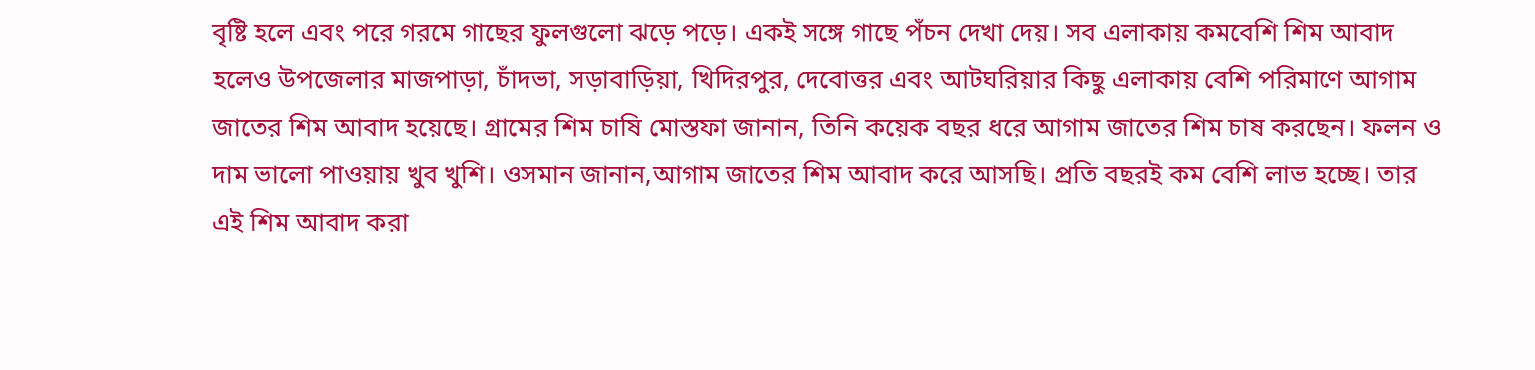বৃষ্টি হলে এবং পরে গরমে গাছের ফুলগুলো ঝড়ে পড়ে। একই সঙ্গে গাছে পঁচন দেখা দেয়। সব এলাকায় কমবেশি শিম আবাদ হলেও উপজেলার মাজপাড়া, চাঁদভা, সড়াবাড়িয়া, খিদিরপুর, দেবোত্তর এবং আটঘরিয়ার কিছু এলাকায় বেশি পরিমাণে আগাম জাতের শিম আবাদ হয়েছে। গ্রামের শিম চাষি মোস্তফা জানান, তিনি কয়েক বছর ধরে আগাম জাতের শিম চাষ করছেন। ফলন ও দাম ভালো পাওয়ায় খুব খুশি। ওসমান জানান,আগাম জাতের শিম আবাদ করে আসছি। প্রতি বছরই কম বেশি লাভ হচ্ছে। তার এই শিম আবাদ করা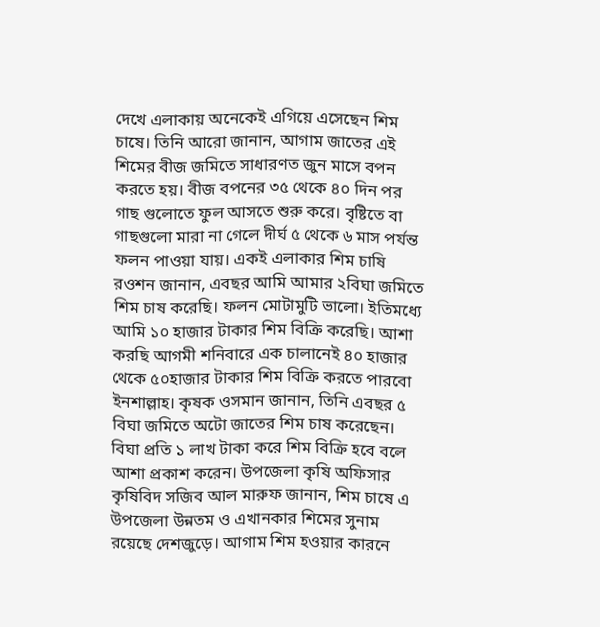দেখে এলাকায় অনেকেই এগিয়ে এসেছেন শিম চাষে। তিনি আরো জানান, আগাম জাতের এই শিমের বীজ জমিতে সাধারণত জুন মাসে বপন করতে হয়। বীজ বপনের ৩৫ থেকে ৪০ দিন পর গাছ গুলোতে ফুল আসতে শুরু করে। বৃষ্টিতে বা গাছগুলো মারা না গেলে দীর্ঘ ৫ থেকে ৬ মাস পর্যন্ত ফলন পাওয়া যায়। একই এলাকার শিম চাষি রওশন জানান, এবছর আমি আমার ২বিঘা জমিতে শিম চাষ করেছি। ফলন মোটামুটি ভালো। ইতিমধ্যে আমি ১০ হাজার টাকার শিম বিক্রি করেছি। আশা করছি আগমী শনিবারে এক চালানেই ৪০ হাজার থেকে ৫০হাজার টাকার শিম বিক্রি করতে পারবো ইনশাল্লাহ। কৃষক ওসমান জানান, তিনি এবছর ৫ বিঘা জমিতে অটো জাতের শিম চাষ করেছেন। বিঘা প্রতি ১ লাখ টাকা করে শিম বিক্রি হবে বলে আশা প্রকাশ করেন। উপজেলা কৃষি অফিসার কৃষিবিদ সজিব আল মারুফ জানান, শিম চাষে এ উপজেলা উন্নতম ও এখানকার শিমের সুনাম রয়েছে দেশজুড়ে। আগাম শিম হওয়ার কারনে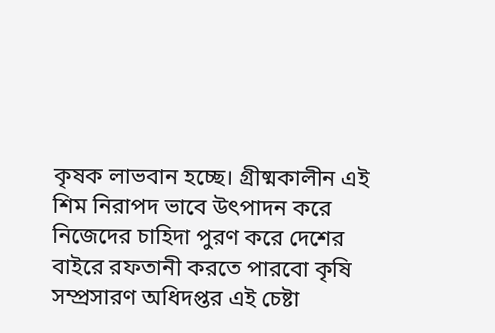কৃষক লাভবান হচ্ছে। গ্রীষ্মকালীন এই শিম নিরাপদ ভাবে উৎপাদন করে নিজেদের চাহিদা পুরণ করে দেশের বাইরে রফতানী করতে পারবো কৃষি সম্প্রসারণ অধিদপ্তর এই চেষ্টা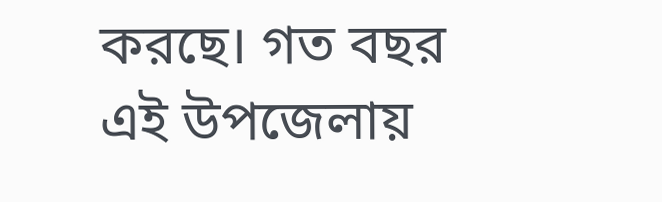করছে। গত বছর এই উপজেলায়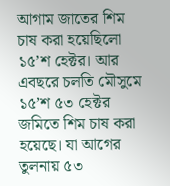আগাম জাতের শিম চাষ করা হয়েছিলো ১৫’শ হেক্টর। আর এবছরে চলতি মৌসুমে ১৫’শ ৫৩ হেক্টর জমিতে শিম চাষ করা হয়েছে। যা আগের তুলনায় ৫৩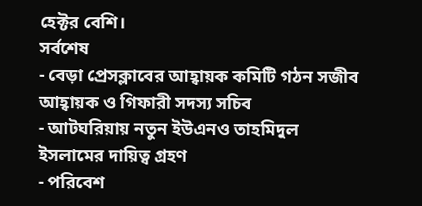হেক্টর বেশি।
সর্বশেষ
- বেড়া প্রেসক্লাবের আহ্বায়ক কমিটি গঠন সজীব আহ্বায়ক ও গিফারী সদস্য সচিব
- আটঘরিয়ায় নতুন ইউএনও তাহমিদুল ইসলামের দায়িত্ব গ্রহণ
- পরিবেশ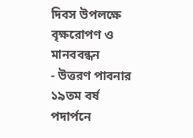দিবস উপলক্ষে বৃক্ষরোপণ ও মানববন্ধন
- উত্তরণ পাবনার ১৯তম বর্ষ পদার্পনে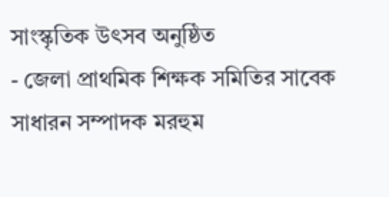সাংস্কৃতিক উৎসব অনুষ্ঠিত
- জেলা প্রাথমিক শিক্ষক সমিতির সাবেক সাধারন সম্পাদক মরহুম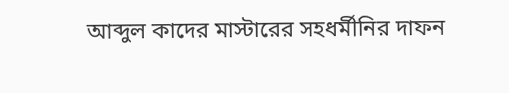আব্দুল কাদের মাস্টারের সহধর্মীনির দাফন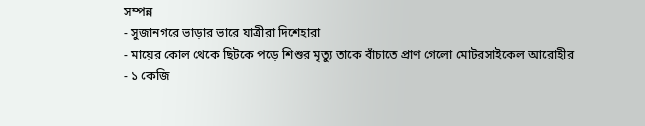সম্পন্ন
- সুজানগরে ভাড়ার ভারে যাত্রীরা দিশেহারা
- মায়ের কোল থেকে ছিটকে পড়ে শিশুর মৃত্যু তাকে বাঁচাতে প্রাণ গেলো মোটরসাইকেল আরোহীর
- ১ কেজি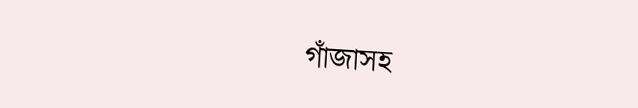গাঁজাসহ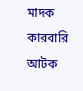মাদক কারবারি আটক